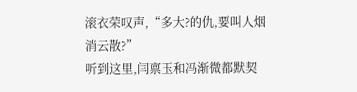滚衣荣叹声,“多大?的仇,要叫人烟消云散?”
听到这里,闫禀玉和冯渐微都默契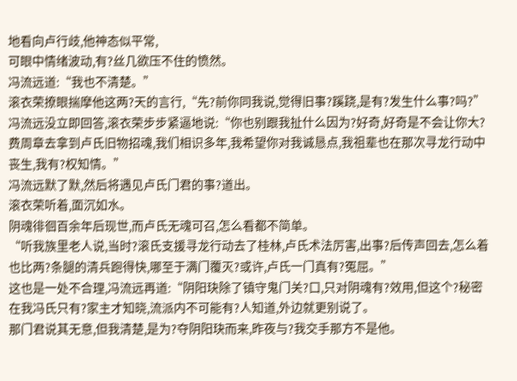地看向卢行歧,他神态似平常,
可眼中情绪波动,有?丝几欲压不住的愤然。
冯流远道:“我也不清楚。”
滚衣荣撩眼揣摩他这两?天的言行,“先?前你同我说,觉得旧事?蹊跷,是有?发生什么事?吗?”
冯流远没立即回答,滚衣荣步步紧逼地说:“你也别跟我扯什么因为?好奇,好奇是不会让你大?费周章去拿到卢氏旧物招魂,我们相识多年,我希望你对我诚恳点,我祖辈也在那次寻龙行动中丧生,我有?权知情。”
冯流远默了默,然后将遇见卢氏门君的事?道出。
滚衣荣听着,面沉如水。
阴魂徘徊百余年后现世,而卢氏无魂可召,怎么看都不简单。
“听我族里老人说,当时?滚氏支援寻龙行动去了桂林,卢氏术法厉害,出事?后传声回去,怎么着也比两?条腿的清兵跑得快,哪至于满门覆灭?或许,卢氏一门真有?冤屈。”
这也是一处不合理,冯流远再道:“阴阳玦除了镇守鬼门关?口,只对阴魂有?效用,但这个?秘密在我冯氏只有?家主才知晓,流派内不可能有?人知道,外边就更别说了。
那门君说其无意,但我清楚,是为?夺阴阳玦而来,昨夜与?我交手那方不是他。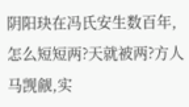阴阳玦在冯氏安生数百年,怎么短短两?天就被两?方人马觊觎,实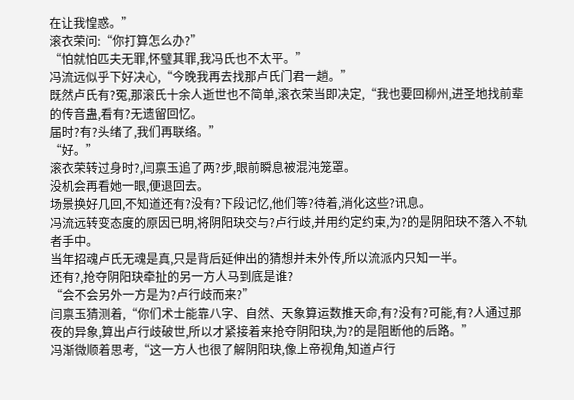在让我惶惑。”
滚衣荣问:“你打算怎么办?”
“怕就怕匹夫无罪,怀璧其罪,我冯氏也不太平。”
冯流远似乎下好决心,“今晚我再去找那卢氏门君一趟。”
既然卢氏有?冤,那滚氏十余人逝世也不简单,滚衣荣当即决定,“我也要回柳州,进圣地找前辈的传音蛊,看有?无遗留回忆。
届时?有?头绪了,我们再联络。”
“好。”
滚衣荣转过身时?,闫禀玉追了两?步,眼前瞬息被混沌笼罩。
没机会再看她一眼,便退回去。
场景换好几回,不知道还有?没有?下段记忆,他们等?待着,消化这些?讯息。
冯流远转变态度的原因已明,将阴阳玦交与?卢行歧,并用约定约束,为?的是阴阳玦不落入不轨者手中。
当年招魂卢氏无魂是真,只是背后延伸出的猜想并未外传,所以流派内只知一半。
还有?,抢夺阴阳玦牵扯的另一方人马到底是谁?
“会不会另外一方是为?卢行歧而来?”
闫禀玉猜测着,“你们术士能靠八字、自然、天象算运数推天命,有?没有?可能,有?人通过那夜的异象,算出卢行歧破世,所以才紧接着来抢夺阴阳玦,为?的是阻断他的后路。”
冯渐微顺着思考,“这一方人也很了解阴阳玦,像上帝视角,知道卢行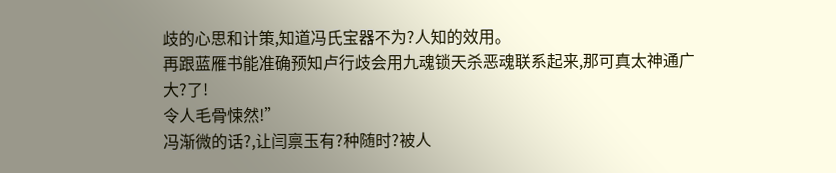歧的心思和计策,知道冯氏宝器不为?人知的效用。
再跟蓝雁书能准确预知卢行歧会用九魂锁天杀恶魂联系起来,那可真太神通广大?了!
令人毛骨悚然!”
冯渐微的话?,让闫禀玉有?种随时?被人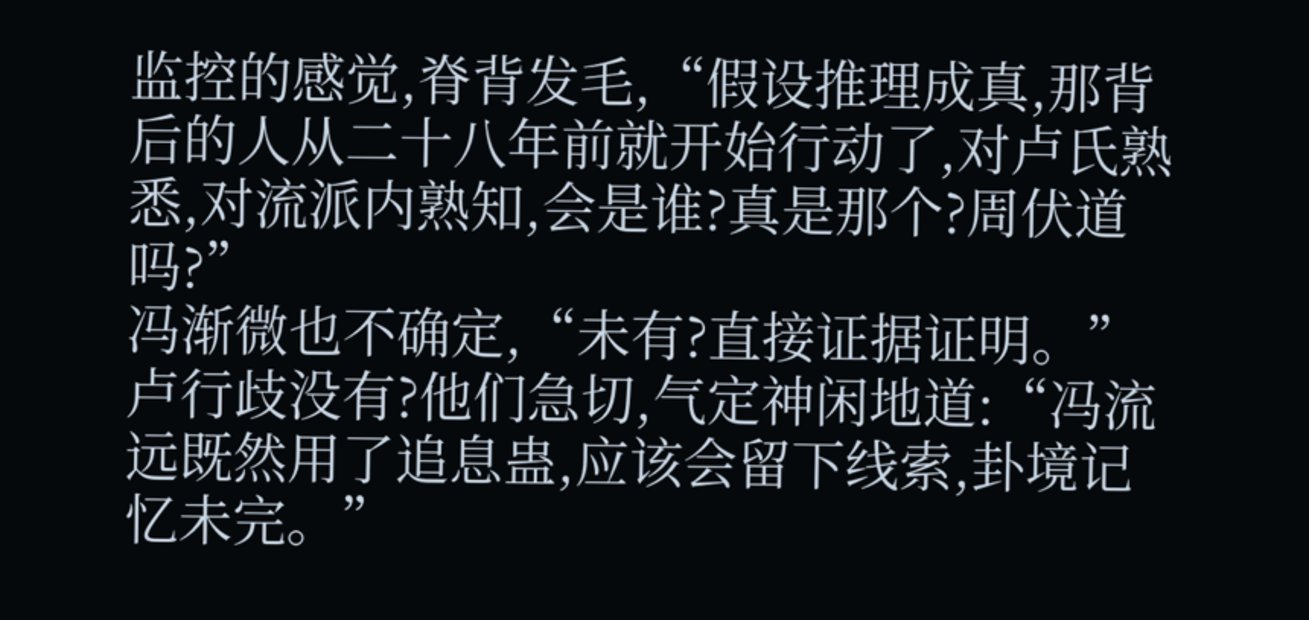监控的感觉,脊背发毛,“假设推理成真,那背后的人从二十八年前就开始行动了,对卢氏熟悉,对流派内熟知,会是谁?真是那个?周伏道吗?”
冯渐微也不确定,“未有?直接证据证明。”
卢行歧没有?他们急切,气定神闲地道:“冯流远既然用了追息蛊,应该会留下线索,卦境记忆未完。”